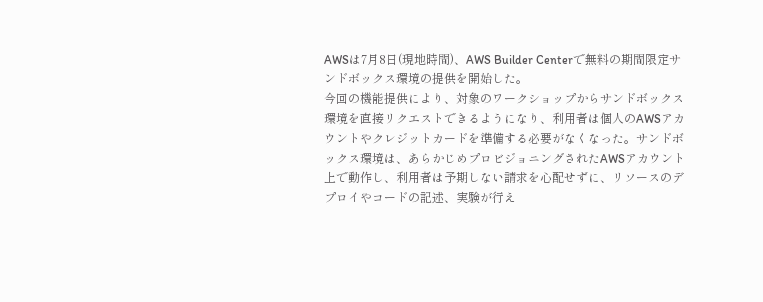AWSは7月8日(現地時間)、AWS Builder Centerで無料の期間限定サンドボックス環境の提供を開始した。
今回の機能提供により、対象のワークショップからサンドボックス環境を直接リクエストできるようになり、利用者は個人のAWSアカウントやクレジットカードを準備する必要がなくなった。サンドボックス環境は、あらかじめプロビジョニングされたAWSアカウント上で動作し、利用者は予期しない請求を心配せずに、リソースのデプロイやコードの記述、実験が行え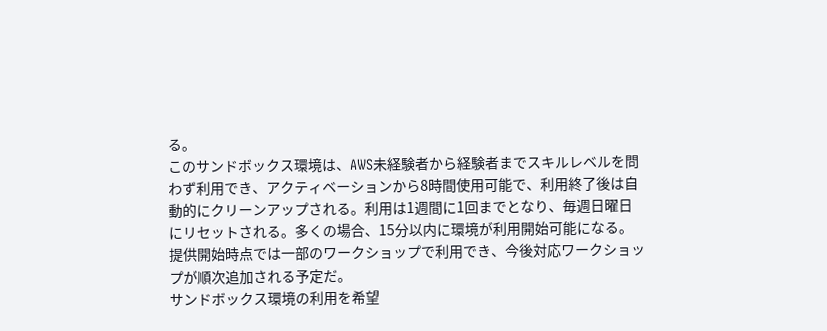る。
このサンドボックス環境は、AWS未経験者から経験者までスキルレベルを問わず利用でき、アクティベーションから8時間使用可能で、利用終了後は自動的にクリーンアップされる。利用は1週間に1回までとなり、毎週日曜日にリセットされる。多くの場合、15分以内に環境が利用開始可能になる。提供開始時点では一部のワークショップで利用でき、今後対応ワークショップが順次追加される予定だ。
サンドボックス環境の利用を希望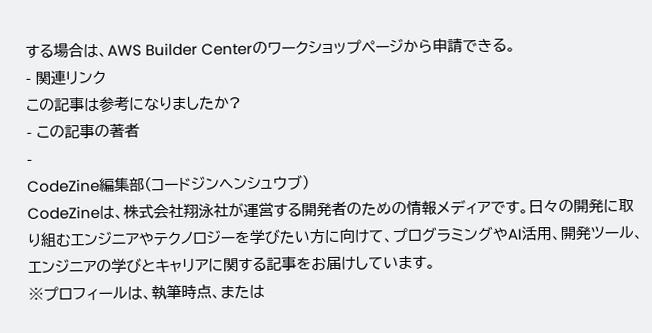する場合は、AWS Builder Centerのワークショップページから申請できる。
- 関連リンク
この記事は参考になりましたか?
- この記事の著者
-
CodeZine編集部(コードジンヘンシュウブ)
CodeZineは、株式会社翔泳社が運営する開発者のための情報メディアです。日々の開発に取り組むエンジニアやテクノロジーを学びたい方に向けて、プログラミングやAI活用、開発ツール、エンジニアの学びとキャリアに関する記事をお届けしています。
※プロフィールは、執筆時点、または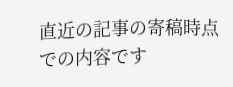直近の記事の寄稿時点での内容です